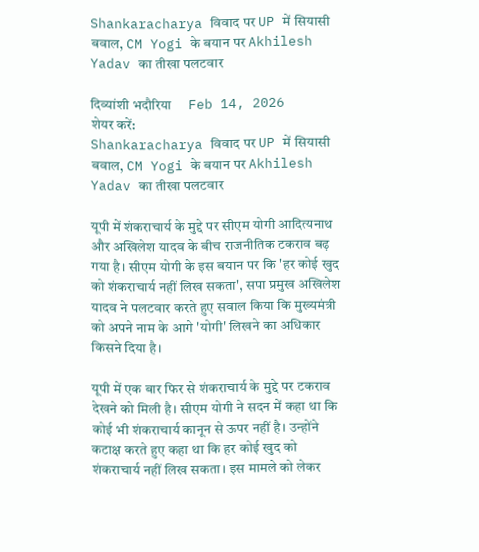Shankaracharya विवाद पर UP में सियासी बवाल, CM Yogi के बयान पर Akhilesh Yadav का तीखा पलटवार

दिव्यांशी भदौरिया     Feb 14, 2026
शेयर करें:
Shankaracharya विवाद पर UP में सियासी बवाल, CM Yogi के बयान पर Akhilesh Yadav का तीखा पलटवार

यूपी में शंकराचार्य के मुद्दे पर सीएम योगी आदित्यनाथ और अखिलेश यादव के बीच राजनीतिक टकराव बढ़ गया है। सीएम योगी के इस बयान पर कि 'हर कोई खुद को शंकराचार्य नहीं लिख सकता', सपा प्रमुख अखिलेश यादव ने पलटवार करते हुए सवाल किया कि मुख्यमंत्री को अपने नाम के आगे 'योगी' लिखने का अधिकार किसने दिया है।

यूपी में एक बार फिर से शंकराचार्य के मुद्दे पर टकराव देखने को मिली है। सीएम योगी ने सदन में कहा था कि कोई भी शंकराचार्य कानून से ऊपर नहीं है। उन्होंने कटाक्ष करते हुए कहा था कि हर कोई खुद को शंकराचार्य नहीं लिख सकता। इस मामले को लेकर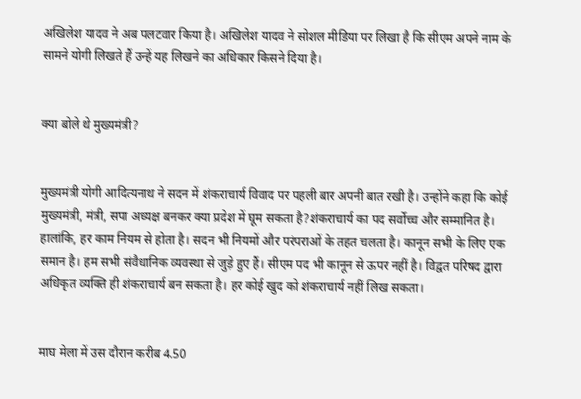अखिलेश यादव ने अब पलटवार किया है। अखिलेश यादव ने सोशल मीडिया पर लिखा है कि सीएम अपने नाम के सामने योगी लिखते हैं उन्हें यह लिखने का अधिकार किसने दिया है।


क्या बोले थे मुख्यमंत्री?


मुख्यमंत्री योगी आदित्यनाथ ने सदन में शंकराचार्य विवाद पर पहली बार अपनी बात रखी है। उन्होंने कहा कि कोई मुख्यमंत्री, मंत्री, सपा अध्यक्ष बनकर क्या प्रदेश में घूम सकता है?शंकराचार्य का पद सर्वोच्च और सम्मानित है। हालांकि, हर काम नियम से होता है। सदन भी नियमों और परंपराओं के तहत चलता है। कानून सभी के लिए एक समान है। हम सभी संवैधानिक व्यवस्था से जुड़े हुए हैं। सीएम पद भी कानून से ऊपर नहीं है। विद्वत परिषद द्वारा अधिकृत व्यक्ति ही शंकराचार्य बन सकता है। हर कोई खुद को शंकराचार्य नहीं लिख सकता।


माघ मेला में उस दौरान करीब 4.50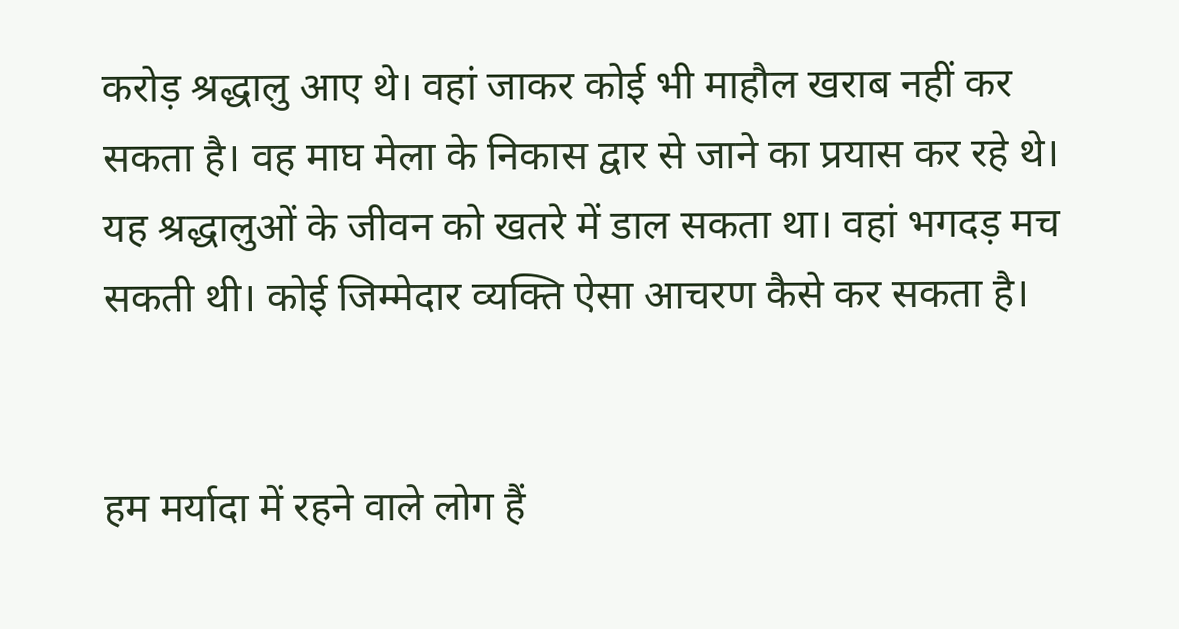करोड़ श्रद्धालु आए थे। वहां जाकर कोई भी माहौल खराब नहीं कर सकता है। वह माघ मेला के निकास द्वार से जाने का प्रयास कर रहे थे। यह श्रद्धालुओं के जीवन को खतरे में डाल सकता था। वहां भगदड़ मच सकती थी। कोई जिम्मेदार व्यक्ति ऐसा आचरण कैसे कर सकता है।


हम मर्यादा में रहने वाले लोग हैं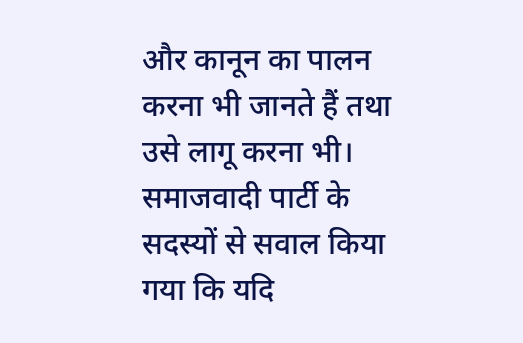और कानून का पालन करना भी जानते हैं तथा उसे लागू करना भी। समाजवादी पार्टी के सदस्यों से सवाल किया गया कि यदि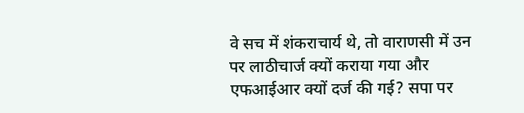वे सच में शंकराचार्य थे, तो वाराणसी में उन पर लाठीचार्ज क्यों कराया गया और एफआईआर क्यों दर्ज की गई? सपा पर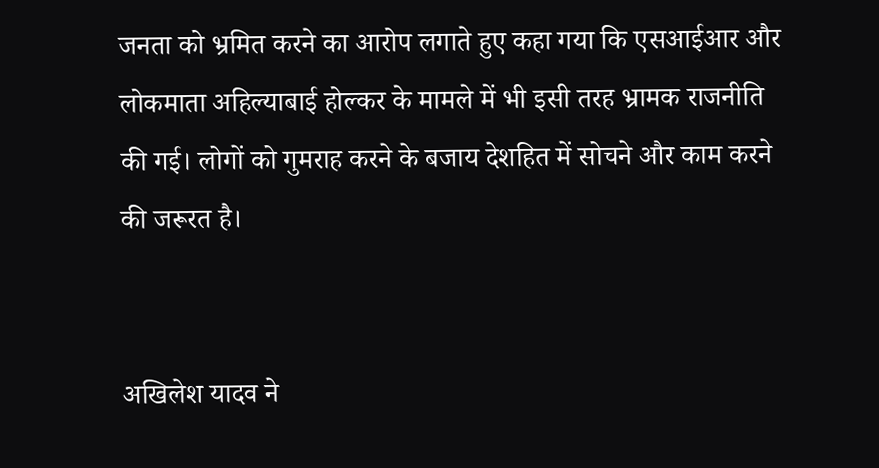जनता को भ्रमित करने का आरोप लगाते हुए कहा गया कि एसआईआर और लोकमाता अहिल्याबाई होल्कर के मामले में भी इसी तरह भ्रामक राजनीति की गई। लोगों को गुमराह करने के बजाय देशहित में सोचने और काम करने की जरूरत है।


अखिलेश यादव ने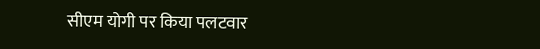सीएम योगी पर किया पलटवार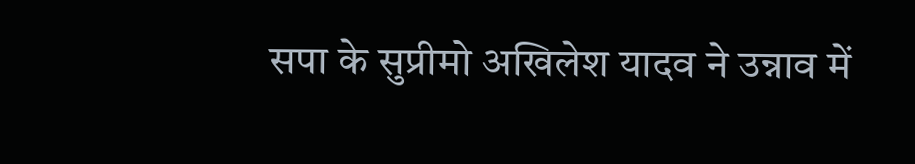सपा के सुप्रीमो अखिलेश यादव ने उन्नाव में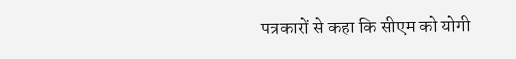पत्रकारों से कहा कि सीएम को योगी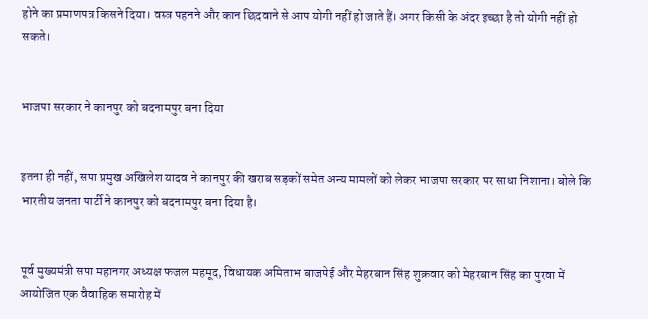होने का प्रमाणपत्र किसने दिया। वस्त्र पहनने और कान छिदवाने से आप योगी नहीं हो जाते हैं। अगर किसी के अंदर इच्छा है तो योगी नहीं हो सकते।


भाजपा सरकार ने कानपुर को बदनामपुर बना दिया


इतना ही नहीं, सपा प्रमुख अखिलेश यादव ने कानपुर की खराब सड़कों समेत अन्य मामलों को लेकर भाजपा सरकार पर साधा निशाना। बोले कि भारतीय जनता पार्टी ने कानपुर को बदनामपुर बना दिया है।


पूर्व मुख्यमंत्री सपा महानगर अध्यक्ष फजल महमूद, विधायक अमिताभ बाजपेई और मेहरबान सिंह शुक्रवार को मेहरबान सिंह का पुरवा में आयोजित एक वैवाहिक समारोह में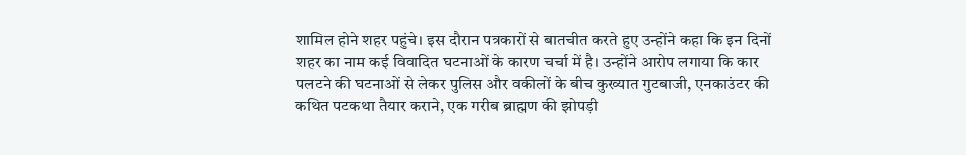शामिल होने शहर पहुंचे। इस दौरान पत्रकारों से बातचीत करते हुए उन्होंने कहा कि इन दिनों शहर का नाम कई विवादित घटनाओं के कारण चर्चा में है। उन्होंने आरोप लगाया कि कार पलटने की घटनाओं से लेकर पुलिस और वकीलों के बीच कुख्यात गुटबाजी, एनकाउंटर की कथित पटकथा तैयार कराने, एक गरीब ब्राह्मण की झोपड़ी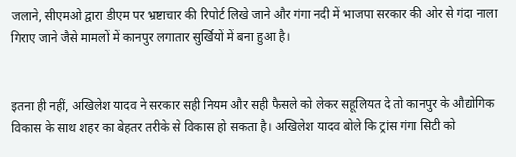जलाने, सीएमओ द्वारा डीएम पर भ्रष्टाचार की रिपोर्ट लिखे जाने और गंगा नदी में भाजपा सरकार की ओर से गंदा नाला गिराए जाने जैसे मामलों में कानपुर लगातार सुर्खियों में बना हुआ है।


इतना ही नहीं, अखिलेश यादव ने सरकार सही नियम और सही फैसले को लेकर सहूलियत दे तो कानपुर के औद्योगिक विकास के साथ शहर का बेहतर तरीके से विकास हो सकता है। अखिलेश यादव बोले कि ट्रांस गंगा सिटी को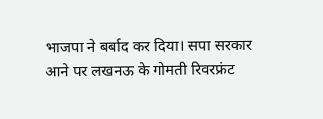भाजपा ने बर्बाद कर दिया। सपा सरकार आने पर लखनऊ के गोमती रिवरफ्रंट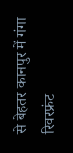से बेहतर कानपुर में गंगा रिवरफ्रंट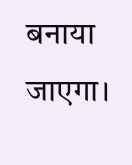बनाया जाएगा।